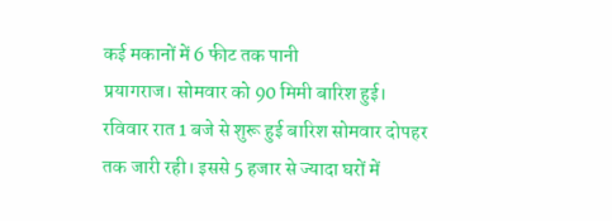कई मकानों में 6 फीट तक पानी
प्रयागराज। सोमवार को 90 मिमी बारिश हुई। रविवार रात 1 बजे से शुरू हुई बारिश सोमवार दोपहर तक जारी रही। इससे 5 हजार से ज्यादा घरों में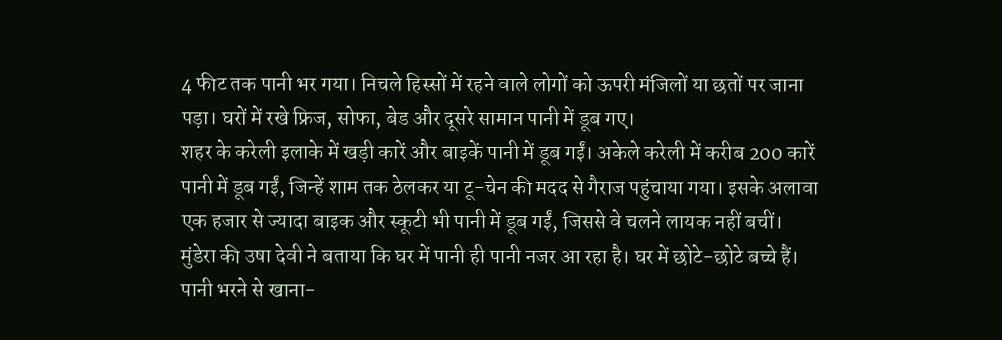4 फीट तक पानी भर गया। निचले हिस्सों में रहने वाले लोगों को ऊपरी मंजिलों या छतों पर जाना पड़ा। घरों में रखे फ्रिज, सोफा, बेड और दूसरे सामान पानी में डूब गए।
शहर के करेली इलाके में खड़ी कारें और बाइकें पानी में डूब गईं। अकेले करेली में करीब 200 कारें पानी में डूब गईं, जिन्हें शाम तक ठेलकर या टू-चेन की मदद से गैराज पहुंचाया गया। इसके अलावा एक हजार से ज्यादा बाइक और स्कूटी भी पानी में डूब गईं, जिससे वे चलने लायक नहीं बचीं।
मुंडेरा की उषा देवी ने बताया कि घर में पानी ही पानी नजर आ रहा है। घर में छोटे-छोटे बच्चे हैं। पानी भरने से खाना-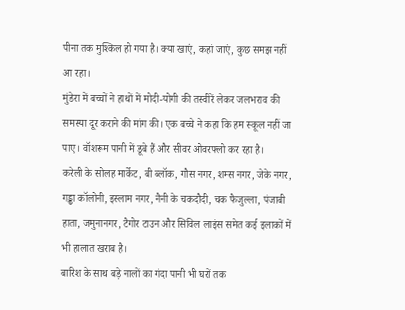पीना तक मुश्किल हो गया है। क्या खाएं, कहां जाएं, कुछ समझ नहीं आ रहा।
मुंडेरा में बच्चों ने हाथों में मोदी-योगी की तस्वीरें लेकर जलभराव की समस्या दूर कराने की मांग की। एक बच्चे ने कहा कि हम स्कूल नहीं जा पाए। वॉशरूम पानी में डूबे हैं और सीवर ओवरफ्लो कर रहा है।
करेली के सोलह मार्केट, बी ब्लॉक, गौस नगर, शम्स नगर, जेके नगर, गड्ढा कॉलोनी, इस्लाम नगर, नैनी के चकदौदी, चक फैजुल्ला, पंजाबी हाता, जमुनानगर, टैगोर टाउन और सिविल लाइंस समेत कई इलाकों में भी हालात खराब है।
बारिश के साथ बड़े नालों का गंदा पानी भी घरों तक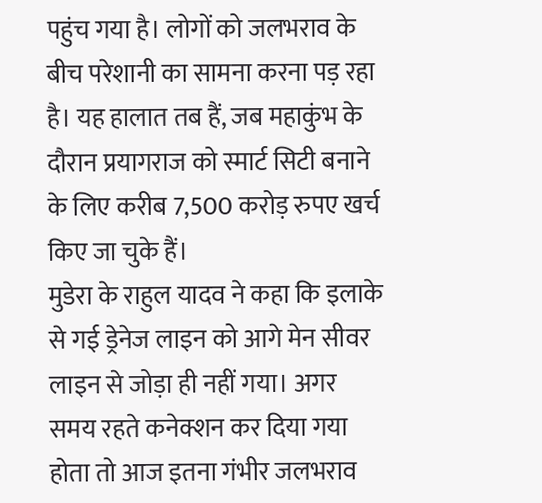पहुंच गया है। लोगों को जलभराव के बीच परेशानी का सामना करना पड़ रहा है। यह हालात तब हैं, जब महाकुंभ के दौरान प्रयागराज को स्मार्ट सिटी बनाने के लिए करीब 7,500 करोड़ रुपए खर्च किए जा चुके हैं।
मुडेरा के राहुल यादव ने कहा कि इलाके से गई ड्रेनेज लाइन को आगे मेन सीवर लाइन से जोड़ा ही नहीं गया। अगर समय रहते कनेक्शन कर दिया गया होता तो आज इतना गंभीर जलभराव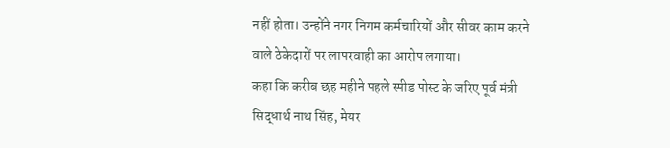नहीं होता। उन्होंने नगर निगम कर्मचारियों और सीवर काम करने वाले ठेकेदारों पर लापरवाही का आरोप लगाया।
कहा कि करीब छह महीने पहले स्पीड पोस्ट के जरिए पूर्व मंत्री सिद्धार्थ नाथ सिंह, मेयर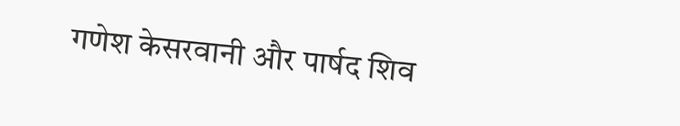गणेश केसरवानी और पार्षद शिव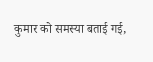कुमार को समस्या बताई गई,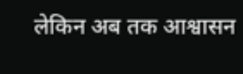लेकिन अब तक आश्वासन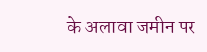के अलावा जमीन पर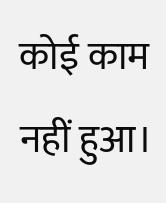कोई काम नहीं हुआ।